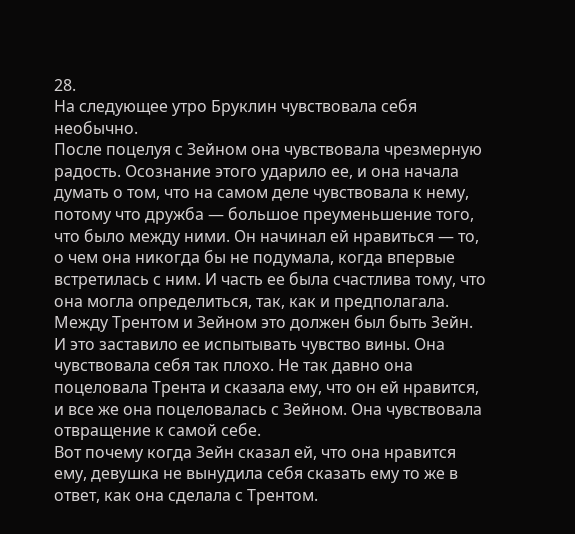28.
На следующее утро Бруклин чувствовала себя необычно.
После поцелуя с Зейном она чувствовала чрезмерную радость. Осознание этого ударило ее, и она начала думать о том, что на самом деле чувствовала к нему, потому что дружба — большое преуменьшение того, что было между ними. Он начинал ей нравиться — то, о чем она никогда бы не подумала, когда впервые встретилась с ним. И часть ее была счастлива тому, что она могла определиться, так, как и предполагала.
Между Трентом и Зейном это должен был быть Зейн.
И это заставило ее испытывать чувство вины. Она чувствовала себя так плохо. Не так давно она поцеловала Трента и сказала ему, что он ей нравится, и все же она поцеловалась с Зейном. Она чувствовала отвращение к самой себе.
Вот почему когда Зейн сказал ей, что она нравится ему, девушка не вынудила себя сказать ему то же в ответ, как она сделала с Трентом.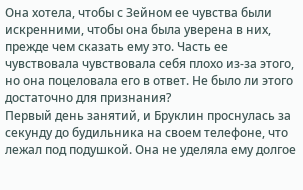Она хотела, чтобы с Зейном ее чувства были искренними, чтобы она была уверена в них, прежде чем сказать ему это. Часть ее чувствовала чувствовала себя плохо из-за этого, но она поцеловала его в ответ. Не было ли этого достаточно для признания?
Первый день занятий, и Бруклин проснулась за секунду до будильника на своем телефоне, что лежал под подушкой. Она не уделяла ему долгое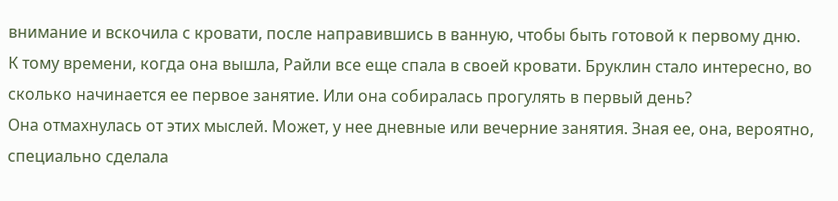внимание и вскочила с кровати, после направившись в ванную, чтобы быть готовой к первому дню.
К тому времени, когда она вышла, Райли все еще спала в своей кровати. Бруклин стало интересно, во сколько начинается ее первое занятие. Или она собиралась прогулять в первый день?
Она отмахнулась от этих мыслей. Может, у нее дневные или вечерние занятия. Зная ее, она, вероятно, специально сделала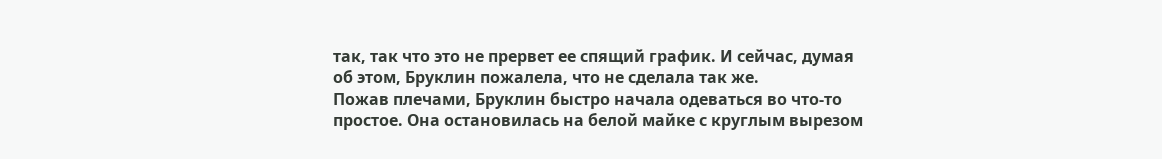так, так что это не прервет ее спящий график. И сейчас, думая об этом, Бруклин пожалела, что не сделала так же.
Пожав плечами, Бруклин быстро начала одеваться во что-то простое. Она остановилась на белой майке с круглым вырезом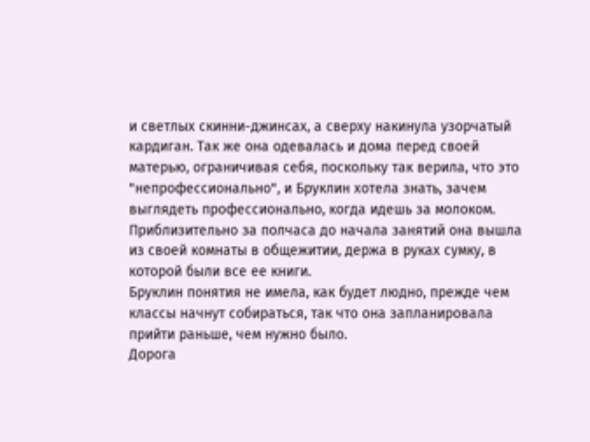и светлых скинни-джинсах, а сверху накинула узорчатый кардиган. Так же она одевалась и дома перед своей матерью, ограничивая себя, поскольку так верила, что это "непрофессионально", и Бруклин хотела знать, зачем выглядеть профессионально, когда идешь за молоком.
Приблизительно за полчаса до начала занятий она вышла из своей комнаты в общежитии, держа в руках сумку, в которой были все ее книги.
Бруклин понятия не имела, как будет людно, прежде чем классы начнут собираться, так что она запланировала прийти раньше, чем нужно было.
Дорога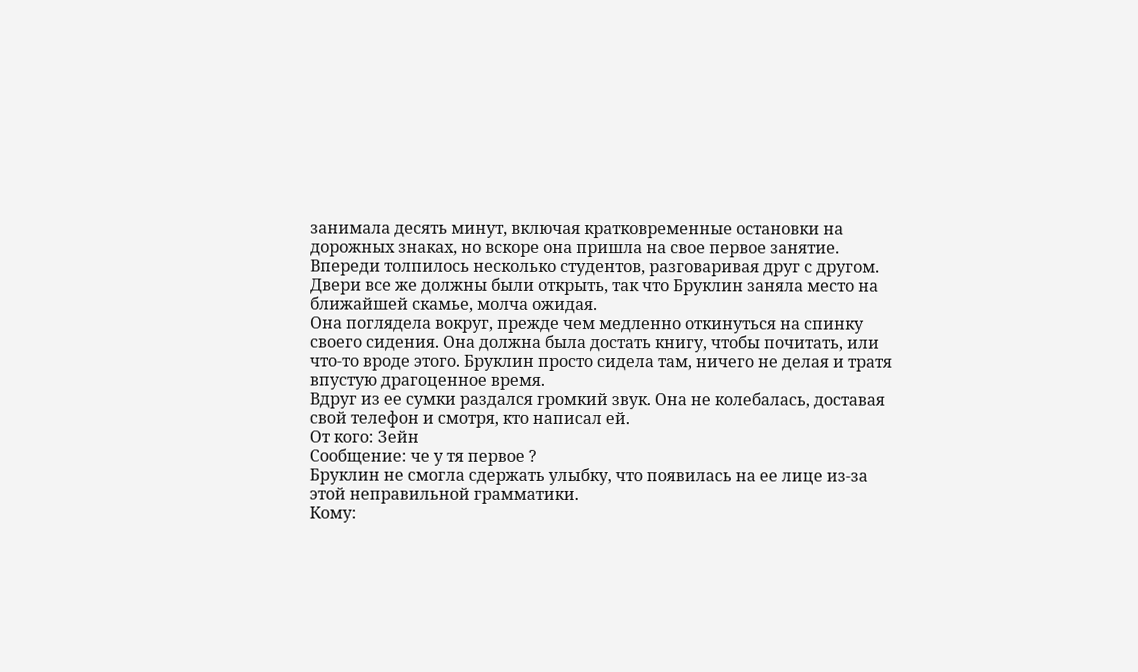занимала десять минут, включая кратковременные остановки на дорожных знаках, но вскоре она пришла на свое первое занятие. Впереди толпилось несколько студентов, разговаривая друг с другом.
Двери все же должны были открыть, так что Бруклин заняла место на ближайшей скамье, молча ожидая.
Она поглядела вокруг, прежде чем медленно откинуться на спинку своего сидения. Она должна была достать книгу, чтобы почитать, или что-то вроде этого. Бруклин просто сидела там, ничего не делая и тратя впустую драгоценное время.
Вдруг из ее сумки раздался громкий звук. Она не колебалась, доставая свой телефон и смотря, кто написал ей.
От кого: Зейн
Сообщение: че у тя первое ?
Бруклин не смогла сдержать улыбку, что появилась на ее лице из-за этой неправильной грамматики.
Кому: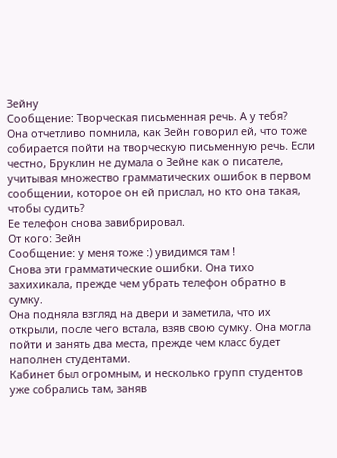Зейну
Сообщение: Творческая письменная речь. А у тебя?
Она отчетливо помнила, как Зейн говорил ей, что тоже собирается пойти на творческую письменную речь. Если честно, Бруклин не думала о Зейне как о писателе, учитывая множество грамматических ошибок в первом сообщении, которое он ей прислал, но кто она такая, чтобы судить?
Ее телефон снова завибрировал.
От кого: Зейн
Сообщение: у меня тоже :) увидимся там !
Снова эти грамматические ошибки. Она тихо захихикала, прежде чем убрать телефон обратно в сумку.
Она подняла взгляд на двери и заметила, что их открыли, после чего встала, взяв свою сумку. Она могла пойти и занять два места, прежде чем класс будет наполнен студентами.
Кабинет был огромным, и несколько групп студентов уже собрались там, заняв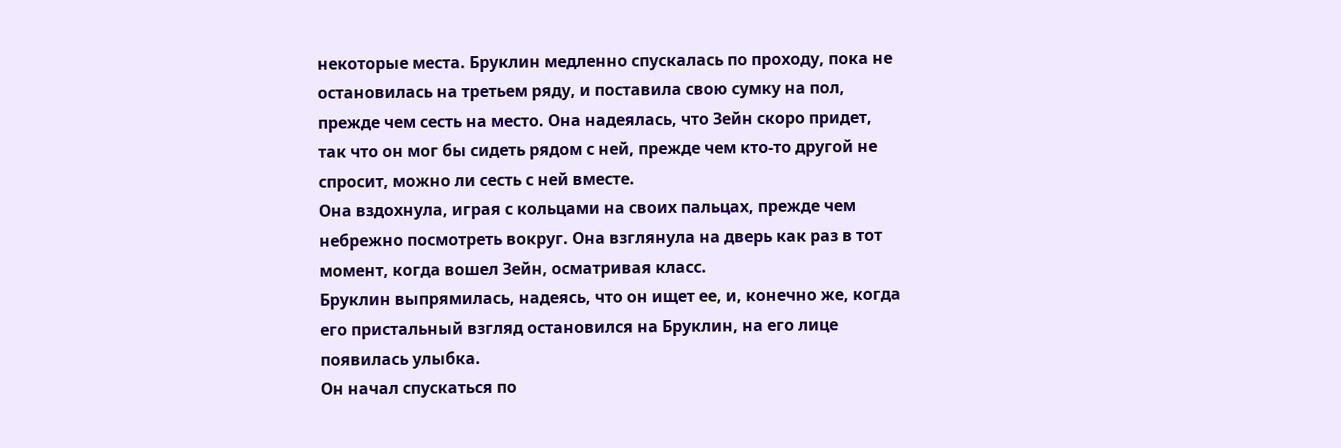некоторые места. Бруклин медленно спускалась по проходу, пока не остановилась на третьем ряду, и поставила свою сумку на пол, прежде чем сесть на место. Она надеялась, что Зейн скоро придет, так что он мог бы сидеть рядом с ней, прежде чем кто-то другой не спросит, можно ли сесть с ней вместе.
Она вздохнула, играя с кольцами на своих пальцах, прежде чем небрежно посмотреть вокруг. Она взглянула на дверь как раз в тот момент, когда вошел Зейн, осматривая класс.
Бруклин выпрямилась, надеясь, что он ищет ее, и, конечно же, когда его пристальный взгляд остановился на Бруклин, на его лице появилась улыбка.
Он начал спускаться по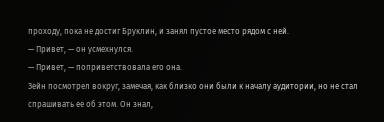проходу, пока не достиг Бруклин, и занял пустое место рядом с ней.
— Привет, — он усмехнулся.
— Привет, — поприветствовала его она.
Зейн посмотрел вокруг, замечая, как близко они были к началу аудитории, но не стал спрашивать ее об этом. Он знал,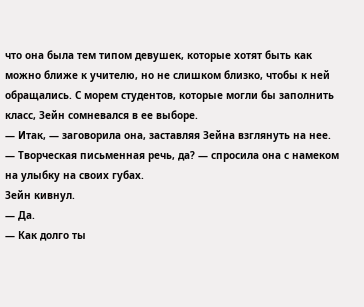что она была тем типом девушек, которые хотят быть как можно ближе к учителю, но не слишком близко, чтобы к ней обращались. С морем студентов, которые могли бы заполнить класс, Зейн сомневался в ее выборе.
— Итак, — заговорила она, заставляя Зейна взглянуть на нее. — Творческая письменная речь, да? — спросила она с намеком на улыбку на своих губах.
Зейн кивнул.
— Да.
— Как долго ты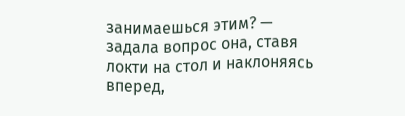занимаешься этим? — задала вопрос она, ставя локти на стол и наклоняясь вперед,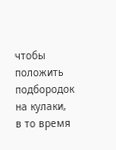чтобы положить подбородок на кулаки, в то время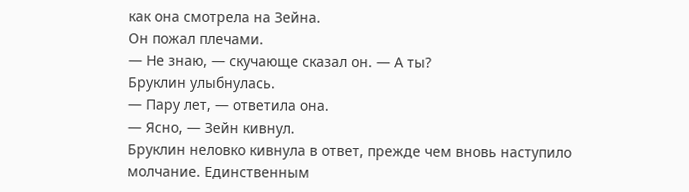как она смотрела на Зейна.
Он пожал плечами.
— Не знаю, — скучающе сказал он. — А ты?
Бруклин улыбнулась.
— Пару лет, — ответила она.
— Ясно, — Зейн кивнул.
Бруклин неловко кивнула в ответ, прежде чем вновь наступило молчание. Единственным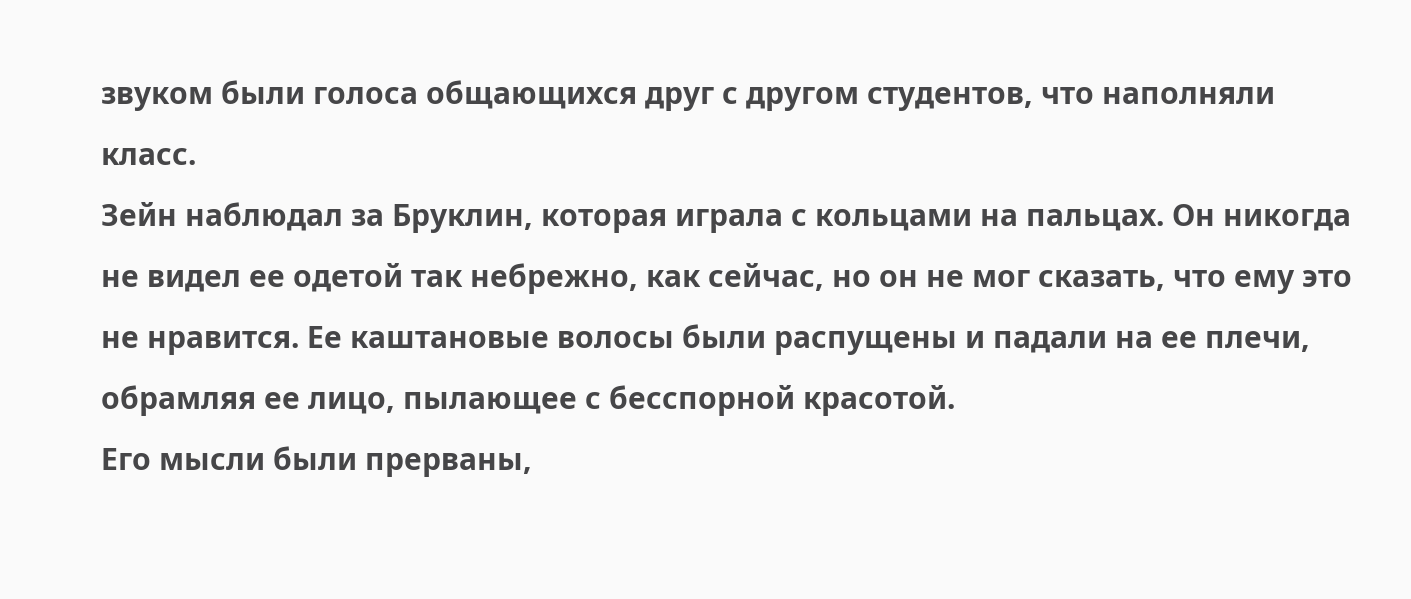звуком были голоса общающихся друг с другом студентов, что наполняли класс.
Зейн наблюдал за Бруклин, которая играла с кольцами на пальцах. Он никогда не видел ее одетой так небрежно, как сейчас, но он не мог сказать, что ему это не нравится. Ее каштановые волосы были распущены и падали на ее плечи, обрамляя ее лицо, пылающее с бесспорной красотой.
Его мысли были прерваны,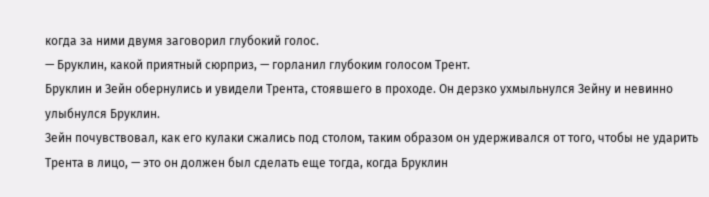когда за ними двумя заговорил глубокий голос.
— Бруклин, какой приятный сюрприз, — горланил глубоким голосом Трент.
Бруклин и Зейн обернулись и увидели Трента, стоявшего в проходе. Он дерзко ухмыльнулся Зейну и невинно улыбнулся Бруклин.
Зейн почувствовал, как его кулаки сжались под столом, таким образом он удерживался от того, чтобы не ударить Трента в лицо, — это он должен был сделать еще тогда, когда Бруклин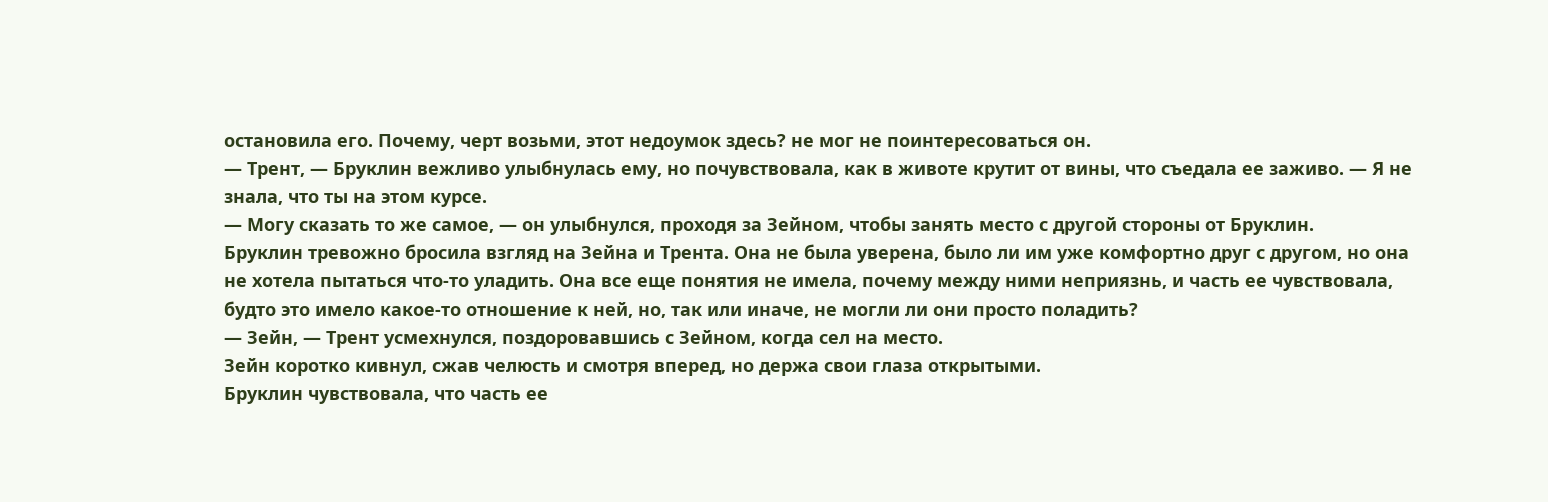остановила его. Почему, черт возьми, этот недоумок здесь? не мог не поинтересоваться он.
— Трент, — Бруклин вежливо улыбнулась ему, но почувствовала, как в животе крутит от вины, что съедала ее заживо. — Я не знала, что ты на этом курсе.
— Могу сказать то же самое, — он улыбнулся, проходя за Зейном, чтобы занять место с другой стороны от Бруклин.
Бруклин тревожно бросила взгляд на Зейна и Трента. Она не была уверена, было ли им уже комфортно друг с другом, но она не хотела пытаться что-то уладить. Она все еще понятия не имела, почему между ними неприязнь, и часть ее чувствовала, будто это имело какое-то отношение к ней, но, так или иначе, не могли ли они просто поладить?
— Зейн, — Трент усмехнулся, поздоровавшись с Зейном, когда сел на место.
Зейн коротко кивнул, сжав челюсть и смотря вперед, но держа свои глаза открытыми.
Бруклин чувствовала, что часть ее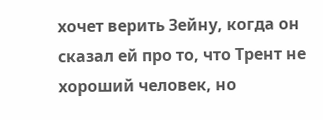хочет верить Зейну, когда он сказал ей про то, что Трент не хороший человек, но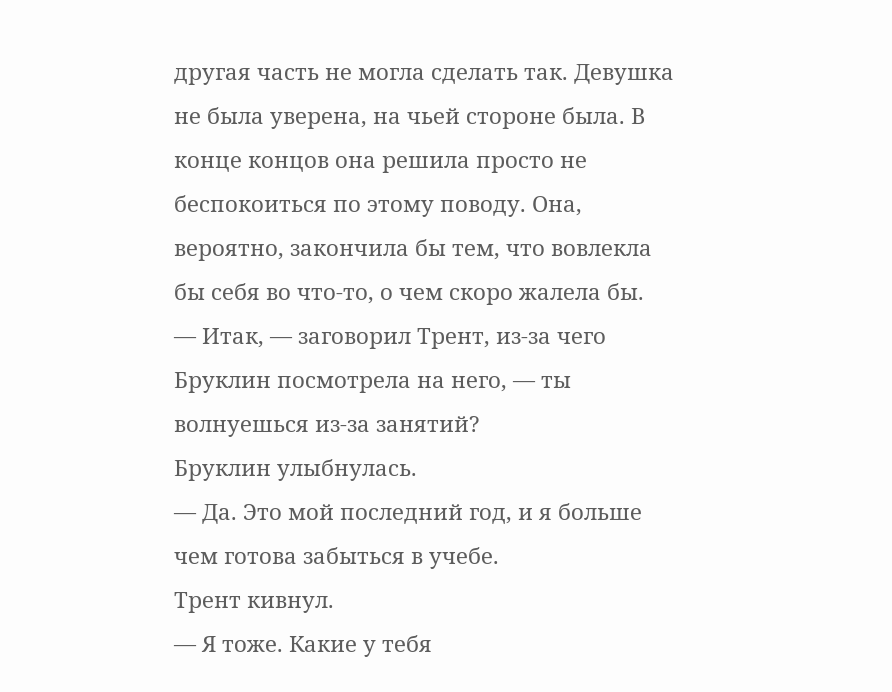другая часть не могла сделать так. Девушка не была уверена, на чьей стороне была. В конце концов она решила просто не беспокоиться по этому поводу. Она, вероятно, закончила бы тем, что вовлекла бы себя во что-то, о чем скоро жалела бы.
— Итак, — заговорил Трент, из-за чего Бруклин посмотрела на него, — ты волнуешься из-за занятий?
Бруклин улыбнулась.
— Да. Это мой последний год, и я больше чем готова забыться в учебе.
Трент кивнул.
— Я тоже. Какие у тебя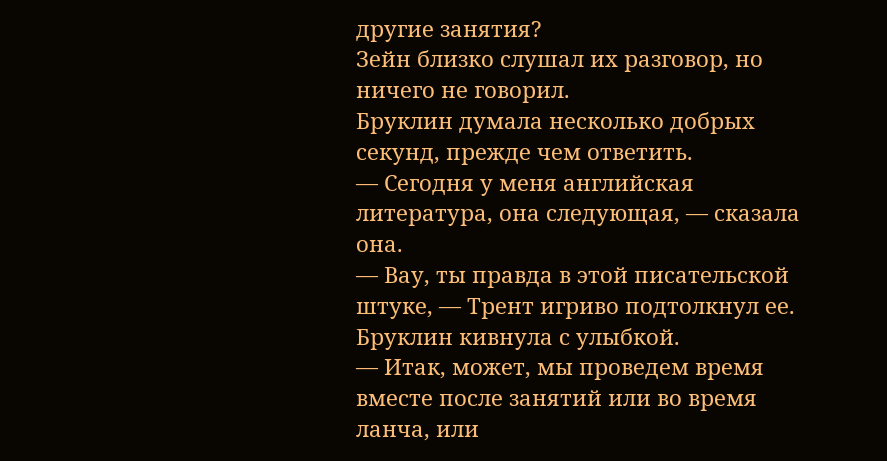другие занятия?
Зейн близко слушал их разговор, но ничего не говорил.
Бруклин думала несколько добрых секунд, прежде чем ответить.
— Сегодня у меня английская литература, она следующая, — сказала она.
— Вау, ты правда в этой писательской штуке, — Трент игриво подтолкнул ее.
Бруклин кивнула с улыбкой.
— Итак, может, мы проведем время вместе после занятий или во время ланча, или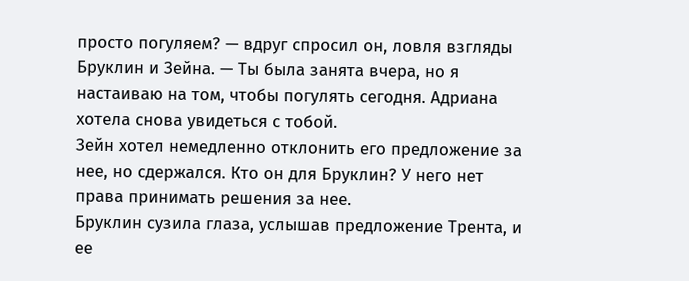просто погуляем? — вдруг спросил он, ловля взгляды Бруклин и Зейна. — Ты была занята вчера, но я настаиваю на том, чтобы погулять сегодня. Адриана хотела снова увидеться с тобой.
Зейн хотел немедленно отклонить его предложение за нее, но сдержался. Кто он для Бруклин? У него нет права принимать решения за нее.
Бруклин сузила глаза, услышав предложение Трента, и ее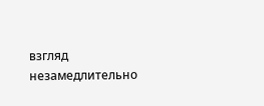взгляд незамедлительно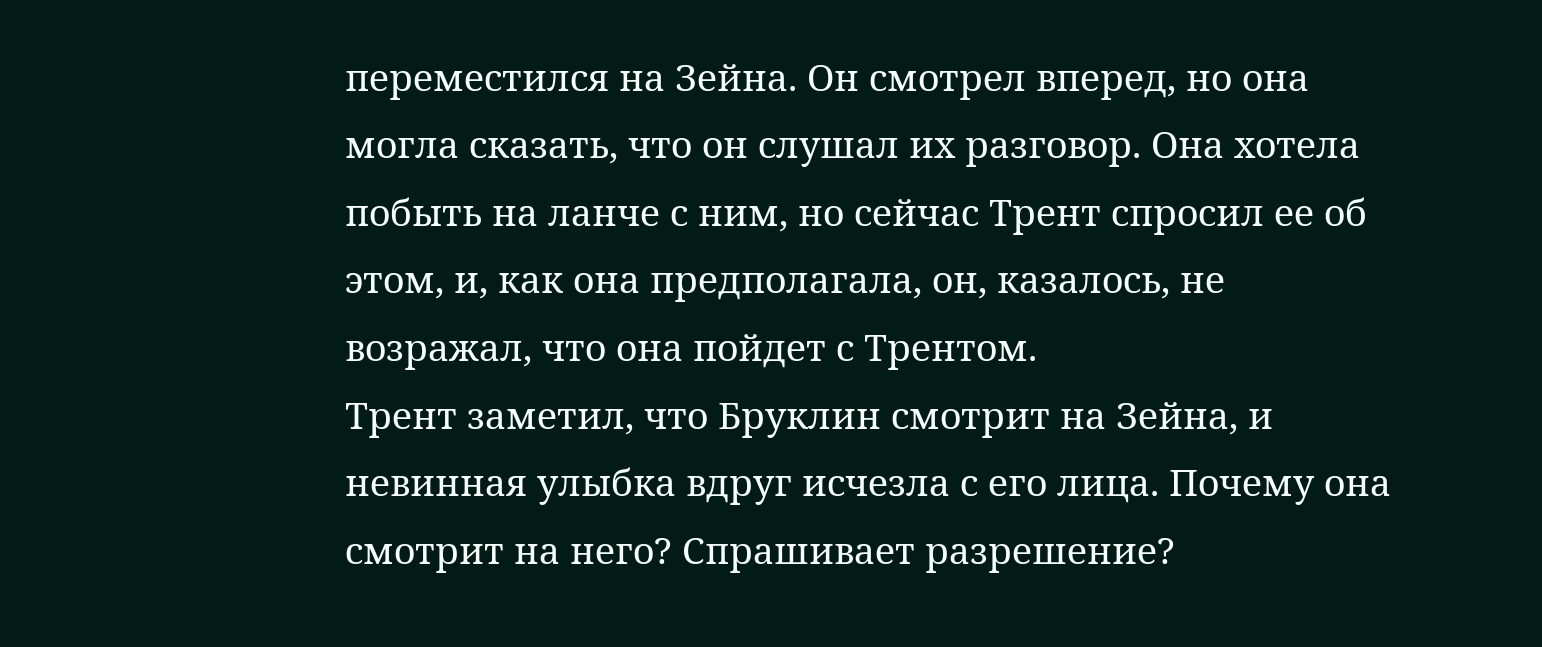переместился на Зейна. Он смотрел вперед, но она могла сказать, что он слушал их разговор. Она хотела побыть на ланче с ним, но сейчас Трент спросил ее об этом, и, как она предполагала, он, казалось, не возражал, что она пойдет с Трентом.
Трент заметил, что Бруклин смотрит на Зейна, и невинная улыбка вдруг исчезла с его лица. Почему она смотрит на него? Спрашивает разрешение?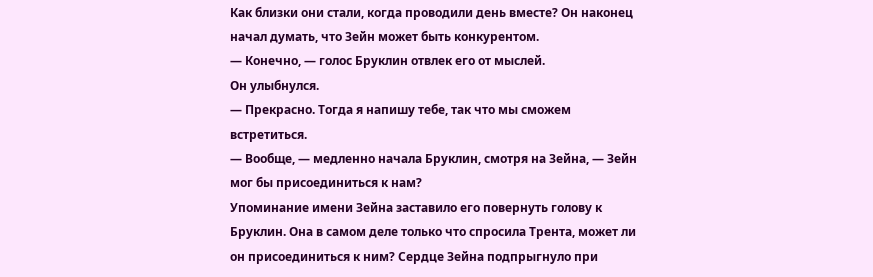Как близки они стали, когда проводили день вместе? Он наконец начал думать, что Зейн может быть конкурентом.
— Конечно, — голос Бруклин отвлек его от мыслей.
Он улыбнулся.
— Прекрасно. Тогда я напишу тебе, так что мы сможем встретиться.
— Вообще, — медленно начала Бруклин, смотря на Зейна, — Зейн мог бы присоединиться к нам?
Упоминание имени Зейна заставило его повернуть голову к Бруклин. Она в самом деле только что спросила Трента, может ли он присоединиться к ним? Сердце Зейна подпрыгнуло при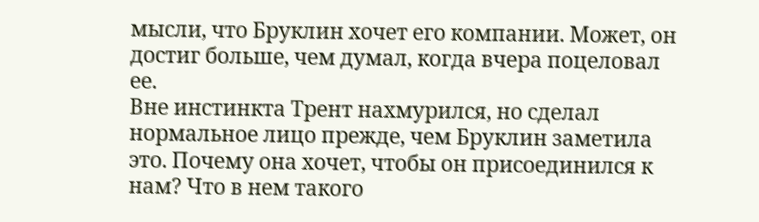мысли, что Бруклин хочет его компании. Может, он достиг больше, чем думал, когда вчера поцеловал ее.
Вне инстинкта Трент нахмурился, но сделал нормальное лицо прежде, чем Бруклин заметила это. Почему она хочет, чтобы он присоединился к нам? Что в нем такого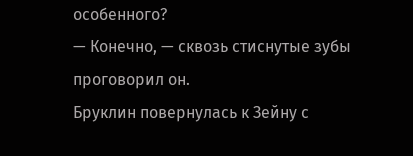особенного?
— Конечно, — сквозь стиснутые зубы проговорил он.
Бруклин повернулась к Зейну с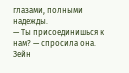глазами, полными надежды.
— Ты присоединишься к нам? — спросила она.
Зейн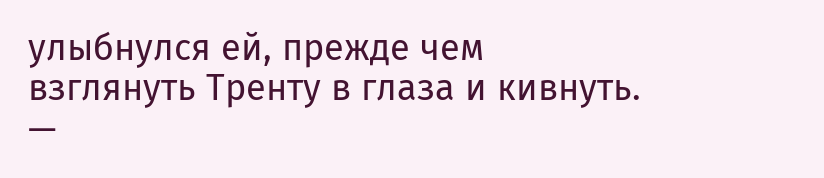улыбнулся ей, прежде чем взглянуть Тренту в глаза и кивнуть.
—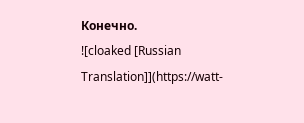Конечно.
![cloaked [Russian Translation]](https://watt-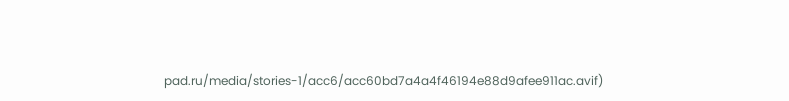pad.ru/media/stories-1/acc6/acc60bd7a4a4f46194e88d9afee911ac.avif)